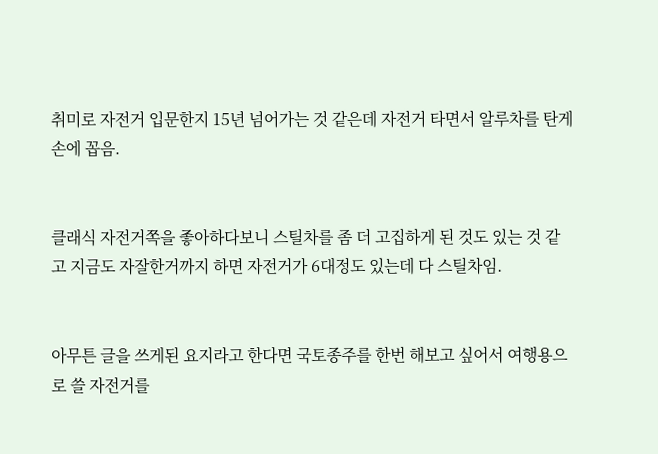취미로 자전거 입문한지 15년 넘어가는 것 같은데 자전거 타면서 알루차를 탄게 손에 꼽음.


클래식 자전거쪽을 좋아하다보니 스틸차를 좀 더 고집하게 된 것도 있는 것 같고 지금도 자잘한거까지 하면 자전거가 6대정도 있는데 다 스틸차임.


아무튼 글을 쓰게된 요지라고 한다면 국토종주를 한번 해보고 싶어서 여행용으로 쓸 자전거를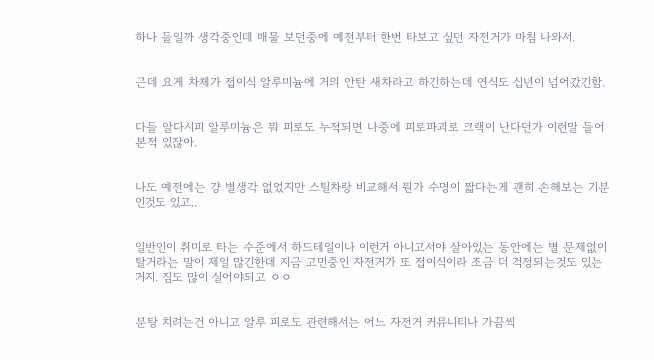하나 들일까 생각중인데 매물 보던중에 예전부터 한번 타보고 싶던 자전거가 마침 나와서.


근데 요게 차체가 접이식 알루미늄에 거의 안탄 새차라고 하긴하는데 연식도 십년이 넘어갔긴함.


다들 알다시피 알루미늄은 뭐 피로도 누적되면 나중에 피로파괴로 크랙이 난다던가 이런말 들어본적 있잖아.


나도 예전에는 걍 별생각 없었지만 스틸차랑 비교해서 뭔가 수명이 짧다는게 괜히 손해보는 기분인것도 있고..


일반인이 취미로 타는 수준에서 하드테일이나 이런거 아니고서야 살아있는 동안에는 별 문제없이 탈거라는 말이 제일 많긴한데 지금 고민중인 자전거가 또 접이식이라 조금 더 걱정되는것도 있는거지. 짐도 많이 실어야되고 ㅇㅇ


분탕 치려는건 아니고 알루 피로도 관련해서는 어느 자전거 커뮤니티나 가끔씩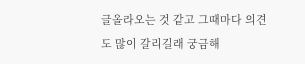글올라오는 것 같고 그때마다 의견도 많이 갈리길래 궁금해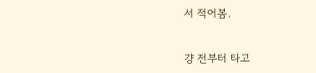서 적어봄.


걍 전부터 타고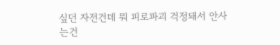싶던 자전건데 뭐 피로파괴 걱정돼서 안사는건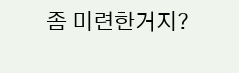좀 미련한거지?